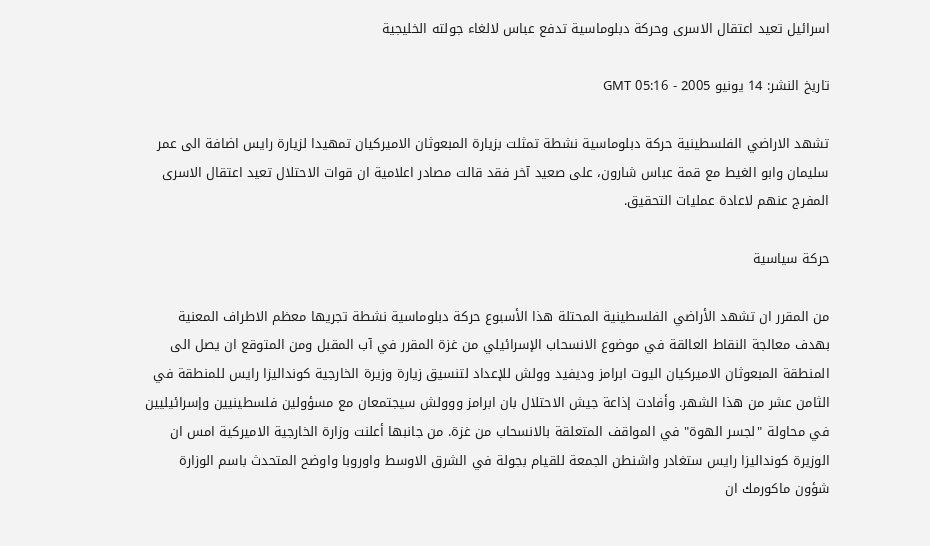اسرائيل تعيد اعتقال الاسرى وحركة دبلوماسية تدفع عباس لالغاء جولته الخليجية

تاريخ النشر: 14 يونيو 2005 - 05:16 GMT

تشهد الاراضي الفلسطينية حركة دبلوماسية نشطة تمثلت بزيارة المبعوثان الاميركيان تمهيدا لزيارة رايس اضافة الى عمر سليمان وابو الغيط مع قمة عباس شارون، على صعيد آخر فقد قالت مصادر اعلامية ان قوات الاحتلال تعيد اعتقال الاسرى المفرج عنهم لاعادة عمليات التحقيق.

حركة سياسية

من المقرر ان تشهد الأراضي الفلسطينية المحتلة هذا الأسبوع حركة دبلوماسية نشطة تجريها معظم الاطراف المعنية بهدف معالجة النقاط العالقة في موضوع الانسحاب الإسرائيلي من غزة المقرر في آب المقبل ومن المتوقع ان يصل الى المنطقة المبعوثان الاميركيان اليوت ابرامز وديفيد وولش للإعداد لتنسيق زيارة وزيرة الخارجية كونداليزا رايس للمنطقة في الثامن عشر من هذا الشهر. وأفادت إذاعة جيش الاحتلال بان ابرامز ووولش سيجتمعان مع مسؤولين فلسطينيين وإسرائيليين في محاولة "لجسر الهوة" في المواقف المتعلقة بالانسحاب من غزة. من جانبها أعلنت وزارة الخارجية الاميركية امس ان الوزيرة كونداليزا رايس ستغادر واشنطن الجمعة للقيام بجولة في الشرق الاوسط واوروبا واوضح المتحدث باسم الوزارة شؤون ماكورمك ان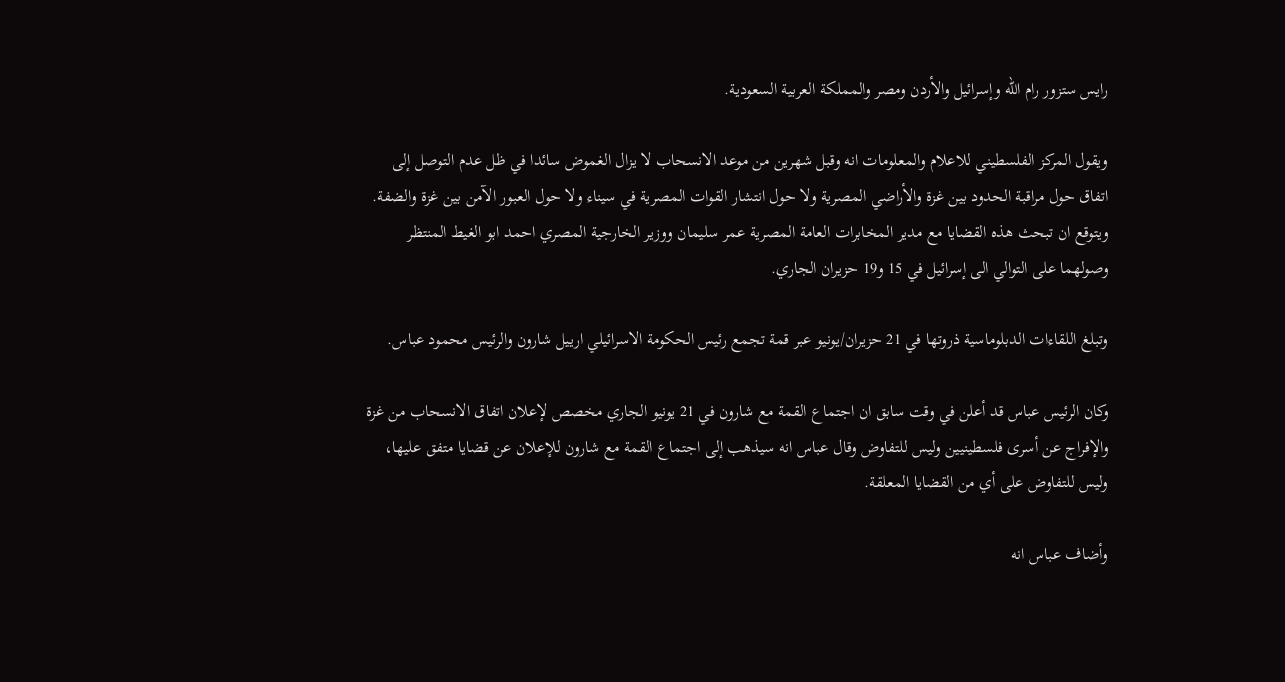رايس ستزور رام الله وإسرائيل والأردن ومصر والمملكة العربية السعودية.

ويقول المركز الفلسطيني للاعلام والمعلومات انه وقبل شهرين من موعد الانسحاب لا يزال الغموض سائدا في ظل عدم التوصل إلى اتفاق حول مراقبة الحدود بين غزة والأراضي المصرية ولا حول انتشار القوات المصرية في سيناء ولا حول العبور الآمن بين غزة والضفة. ويتوقع ان تبحث هذه القضايا مع مدير المخابرات العامة المصرية عمر سليمان ووزير الخارجية المصري احمد ابو الغيط المنتظر وصولهما على التوالي الى إسرائيل في 15 و19 حزيران الجاري.

وتبلغ اللقاءات الدبلوماسية ذروتها في 21 حزيران/يونيو عبر قمة تجمع رئيس الحكومة الاسرائيلي ارييل شارون والرئيس محمود عباس.

وكان الرئيس عباس قد أعلن في وقت سابق ان اجتماع القمة مع شارون في 21 يونيو الجاري مخصص لإعلان اتفاق الانسحاب من غزة والإفراج عن أسرى فلسطينيين وليس للتفاوض وقال عباس انه سيذهب إلى اجتماع القمة مع شارون للإعلان عن قضايا متفق عليها، وليس للتفاوض على أي من القضايا المعلقة.

وأضاف عباس انه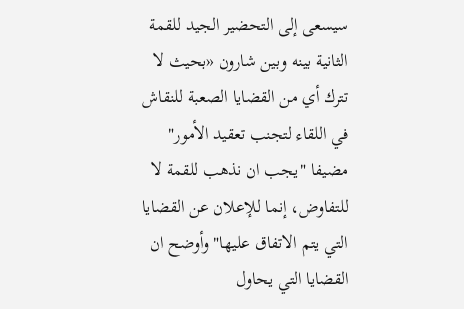سيسعى إلى التحضير الجيد للقمة الثانية بينه وبين شارون «بحيث لا تترك أي من القضايا الصعبة للنقاش في اللقاء لتجنب تعقيد الأمور" مضيفا "يجب ان نذهب للقمة لا للتفاوض، إنما للإعلان عن القضايا التي يتم الاتفاق عليها" وأوضح ان القضايا التي يحاول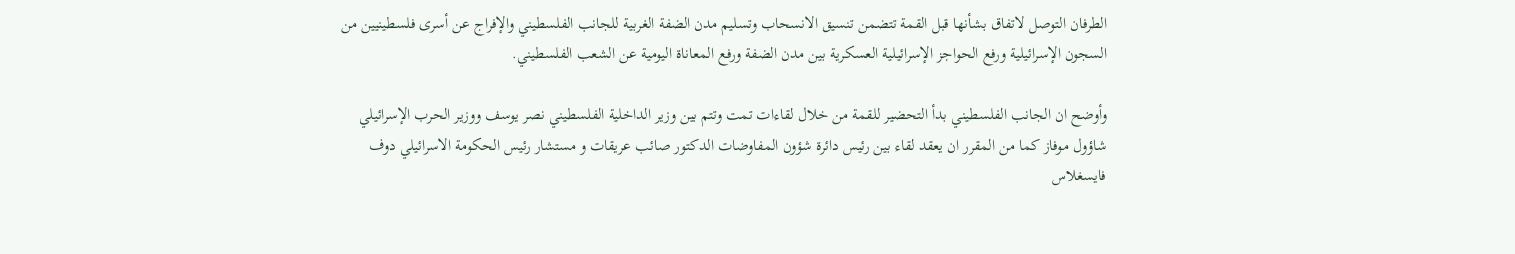الطرفان التوصل لاتفاق بشأنها قبل القمة تتضمن تنسيق الانسحاب وتسليم مدن الضفة الغربية للجانب الفلسطيني والإفراج عن أسرى فلسطينيين من السجون الإسرائيلية ورفع الحواجز الإسرائيلية العسكرية بين مدن الضفة ورفع المعاناة اليومية عن الشعب الفلسطيني.

وأوضح ان الجانب الفلسطيني بدأ التحضير للقمة من خلال لقاءات تمت وتتم بين وزير الداخلية الفلسطيني نصر يوسف ووزير الحرب الإسرائيلي شاؤول موفاز كما من المقرر ان يعقد لقاء بين رئيس دائرة شؤون المفاوضات الدكتور صائب عريقات و مستشار رئيس الحكومة الاسرائيلي دوف فايسغلاس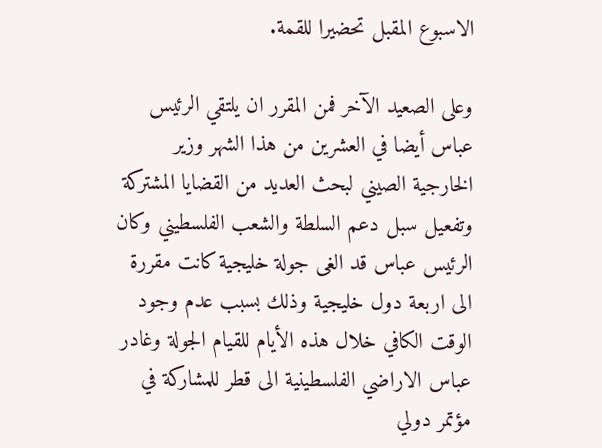الاسبوع المقبل تحضيرا للقمة.

وعلى الصعيد الآخر فمن المقرر ان يلتقي الرئيس عباس أيضا في العشرين من هذا الشهر وزير الخارجية الصيني لبحث العديد من القضايا المشتركة وتفعيل سبل دعم السلطة والشعب الفلسطيني وكان الرئيس عباس قد الغى جولة خليجية كانت مقررة الى اربعة دول خليجية وذلك بسبب عدم وجود الوقت الكافي خلال هذه الأيام للقيام الجولة وغادر عباس الاراضي الفلسطينية الى قطر للمشاركة في مؤتمر دولي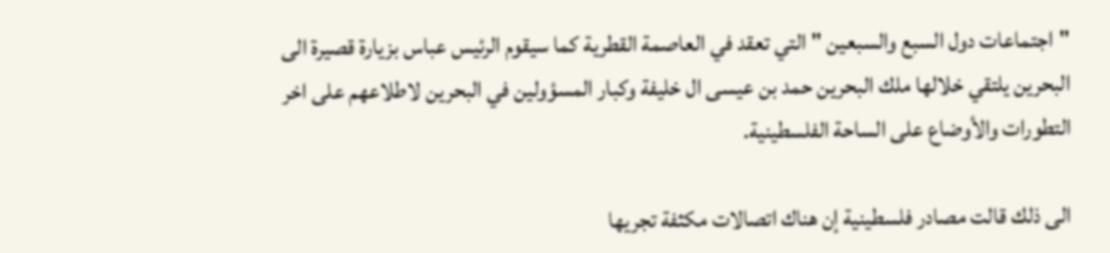"اجتماعات دول السبع والسبعين " التي تعقد في العاصمة القطرية كما سيقوم الرئيس عباس بزيارة قصيرة الى البحرين يلتقي خلالها ملك البحرين حمد بن عيسى ال خليفة وكبار المسؤولين في البحرين لاطلاعهم على اخر التطورات والأوضاع على الساحة الفلسطينية.

الى ذلك قالت مصادر فلسطينية إن هناك اتصالات مكثفة تجريها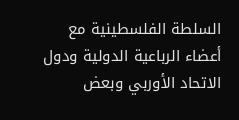السلطة الفلسطينية مع أعضاء الرباعية الدولية ودول الاتحاد الأوربي وبعض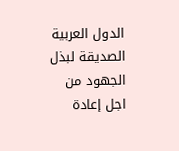الدول العربية الصديقة لبذل الجهود من اجل إعادة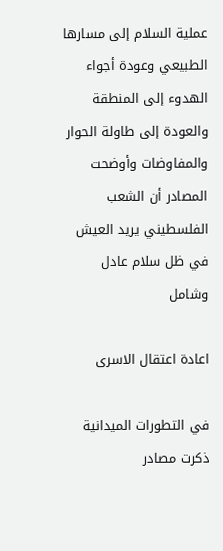عملية السلام إلى مسارها الطبيعي وعودة أجواء الهدوء إلى المنطقة والعودة إلى طاولة الحوار والمفاوضات وأوضحت المصادر أن الشعب الفلسطيني يريد العيش في ظل سلام عادل وشامل

اعادة اعتقال الاسرى

في التطورات الميدانية ذكرت مصادر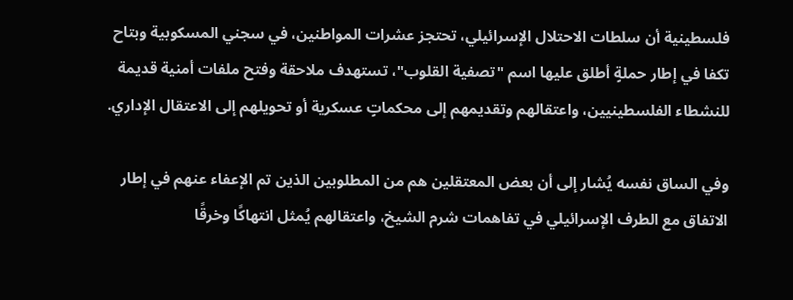فلسطينية أن سلطات الاحتلال الإسرائيلي، تحتجز عشرات المواطنين، في سجني المسكوبية وبتاح تكفا في إطار حملةٍ أطلق عليها اسم "تصفية القلوب"، تستهدف ملاحقة وفتح ملفات أمنية قديمة للنشطاء الفلسطينيين، واعتقالهم وتقديمهم إلى محكماتٍ عسكرية أو تحويلهم إلى الاعتقال الإداري.

وفي الساق نفسه يُشار إلى أن بعض المعتقلين هم من المطلوبين الذين تم الإعفاء عنهم في إطار الاتفاق مع الطرف الإسرائيلي في تفاهمات شرم الشيخ، واعتقالهم يُمثل انتهاكًا وخرقًا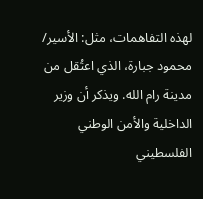لهذه التفاهمات، مثل: الأسير/ محمود جبارة، الذي اعتُقل من مدينة رام الله. ويذكر أن وزير الداخلية والأمن الوطني الفلسطيني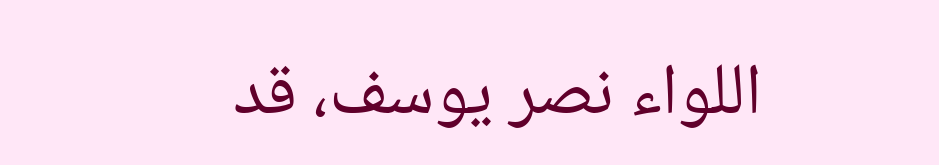اللواء نصر يوسف، قد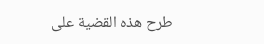طرح هذه القضية على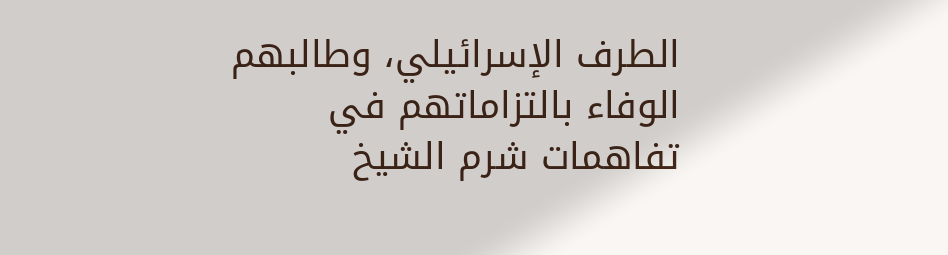الطرف الإسرائيلي، وطالبهم الوفاء بالتزاماتهم في تفاهمات شرم الشيخ